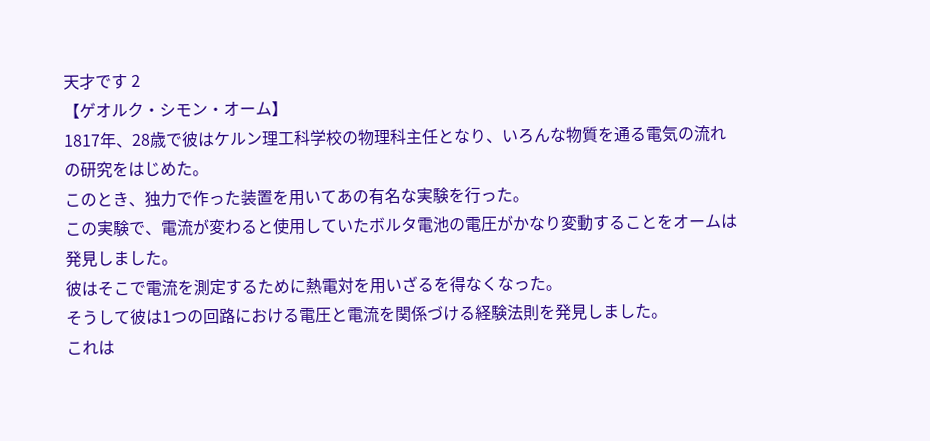天才です 2
【ゲオルク・シモン・オーム】
1817年、28歳で彼はケルン理工科学校の物理科主任となり、いろんな物質を通る電気の流れの研究をはじめた。
このとき、独力で作った装置を用いてあの有名な実験を行った。
この実験で、電流が変わると使用していたボルタ電池の電圧がかなり変動することをオームは発見しました。
彼はそこで電流を測定するために熱電対を用いざるを得なくなった。
そうして彼は1つの回路における電圧と電流を関係づける経験法則を発見しました。
これは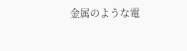金属のような電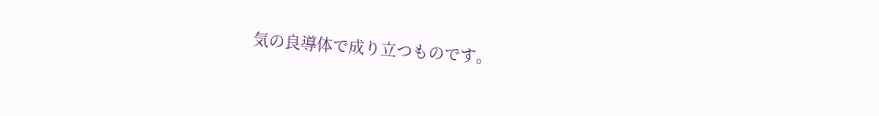気の良導体で成り立つものです。